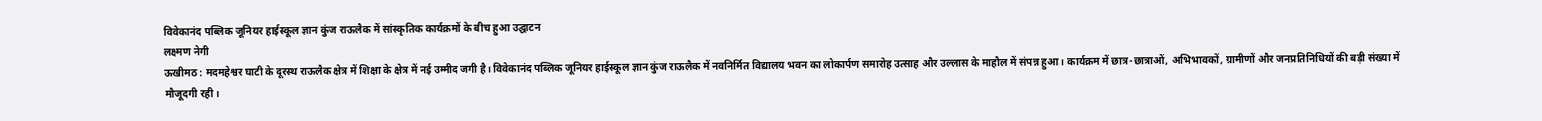विवेकानंद पब्लिक जूनियर हाईस्कूल ज्ञान कुंज राऊलैक में सांस्कृतिक कार्यक्रमों के बीच हुआ उद्घाटन
लक्ष्मण नेगी
ऊखीमठ : मदमहेश्वर घाटी के दूरस्थ राऊलैक क्षेत्र में शिक्षा के क्षेत्र में नई उम्मीद जगी है। विवेकानंद पब्लिक जूनियर हाईस्कूल ज्ञान कुंज राऊलैक में नवनिर्मित विद्यालय भवन का लोकार्पण समारोह उत्साह और उल्लास के माहौल में संपन्न हुआ। कार्यक्रम में छात्र-छात्राओं, अभिभावकों, ग्रामीणों और जनप्रतिनिधियों की बड़ी संख्या में मौजूदगी रही।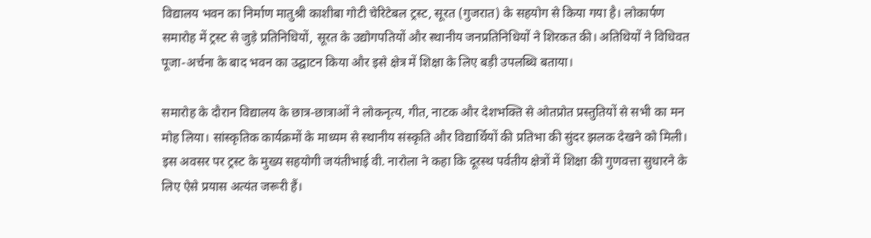विद्यालय भवन का निर्माण मातुश्री काशीबा गोटी चेरिटेबल ट्रस्ट, सूरत (गुजरात) के सहयोग से किया गया है। लोकार्पण समारोह में ट्रस्ट से जुड़े प्रतिनिधियों, सूरत के उद्योगपतियों और स्थानीय जनप्रतिनिधियों ने शिरकत की। अतिथियों ने विधिवत पूजा-अर्चना के बाद भवन का उद्घाटन किया और इसे क्षेत्र में शिक्षा के लिए बड़ी उपलब्धि बताया।

समारोह के दौरान विद्यालय के छात्र-छात्राओं ने लोकनृत्य, गीत, नाटक और देशभक्ति से ओतप्रोत प्रस्तुतियों से सभी का मन मोह लिया। सांस्कृतिक कार्यक्रमों के माध्यम से स्थानीय संस्कृति और विद्यार्थियों की प्रतिभा की सुंदर झलक देखने को मिली।
इस अवसर पर ट्रस्ट के मुख्य सहयोगी जयंतीभाई वी. नारोला ने कहा कि दूरस्थ पर्वतीय क्षेत्रों में शिक्षा की गुणवत्ता सुधारने के लिए ऐसे प्रयास अत्यंत जरूरी हैं।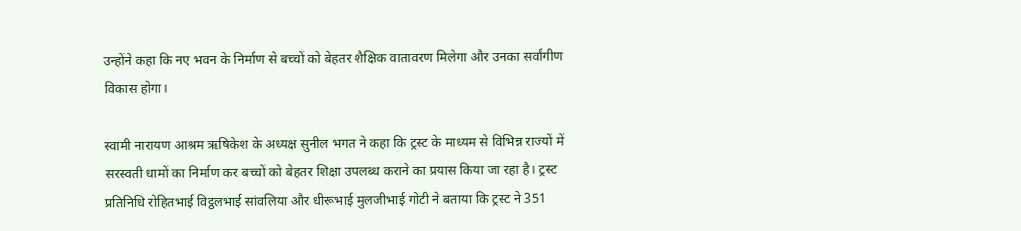उन्होंने कहा कि नए भवन के निर्माण से बच्चों को बेहतर शैक्षिक वातावरण मिलेगा और उनका सर्वांगीण विकास होगा।

स्वामी नारायण आश्रम ऋषिकेश के अध्यक्ष सुनील भगत ने कहा कि ट्रस्ट के माध्यम से विभिन्न राज्यों में सरस्वती धामों का निर्माण कर बच्चों को बेहतर शिक्षा उपलब्ध कराने का प्रयास किया जा रहा है। ट्रस्ट प्रतिनिधि रोहितभाई विट्ठलभाई सांवलिया और धीरूभाई मुलजीभाई गोटी ने बताया कि ट्रस्ट ने 351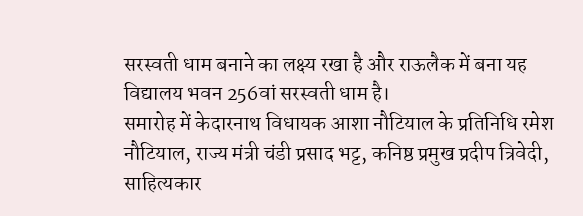सरस्वती धाम बनाने का लक्ष्य रखा है और राऊलैक में बना यह विद्यालय भवन 256वां सरस्वती धाम है।
समारोह में केदारनाथ विधायक आशा नौटियाल के प्रतिनिधि रमेश नौटियाल, राज्य मंत्री चंडी प्रसाद भट्ट, कनिष्ठ प्रमुख प्रदीप त्रिवेदी, साहित्यकार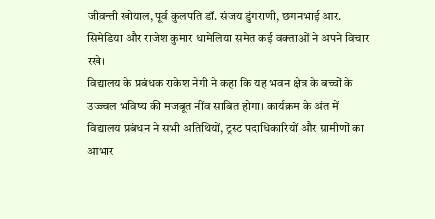जीवन्ती खोयाल, पूर्व कुलपति डॉ. संजय डुंगराणी, छगनभाई आर. सिमेडिया और राजेश कुमार धामेलिया समेत कई वक्ताओं ने अपने विचार रखे।
विद्यालय के प्रबंधक राकेश नेगी ने कहा कि यह भवन क्षेत्र के बच्चों के उज्ज्वल भविष्य की मजबूत नींव साबित होगा। कार्यक्रम के अंत में विद्यालय प्रबंधन ने सभी अतिथियों, ट्रस्ट पदाधिकारियों और ग्रामीणों का आभार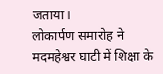जताया।
लोकार्पण समारोह ने मदमहेश्वर घाटी में शिक्षा के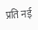प्रति नई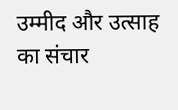उम्मीद और उत्साह का संचार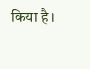किया है।